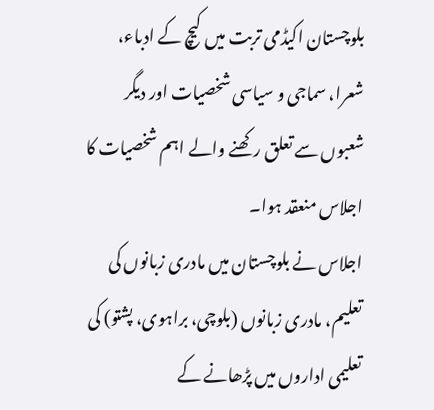بلوچستان اکیڈمی تربت میں کیچ کے ادباء، شعرا، سماجی و سیاسی شخصیات اور دیگر شعبوں سے تعلق رکھنے والے اہم شخصیات کا اجلاس منعقد ہوا۔
اجلاس نے بلوچستان میں مادری زبانوں کی تعلیم، مادری زبانوں (بلوچی، براہوی، پشتو) کی تعلیمی اداروں میں پڑھانے کے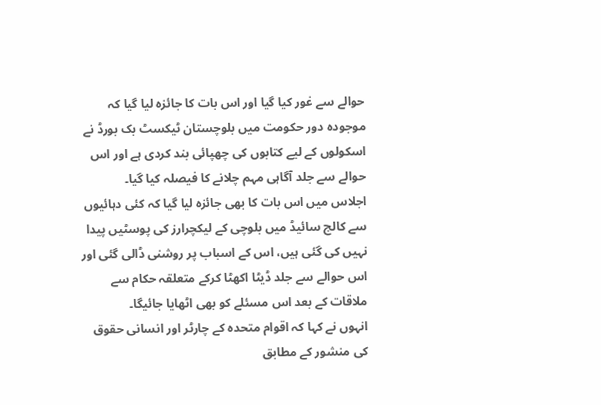حوالے سے غور کیا گیا اور اس بات کا جائزہ لیا گیا کہ موجودہ دور حکومت میں بلوچستان ٹیکسٹ بک بورڈ نے اسکولوں کے لیے کتابوں کی چھپائی بند کردی ہے اور اس حوالے سے جلد آگاہی مہم چلانے کا فیصلہ کیا گیا۔
اجلاس میں اس بات کا بھی جائزہ لیا گیا کہ کئی دہائیوں سے کالج سائیڈ میں بلوچی کے لیکچرارز کی پوسٹیں پیدا نہیں کی گئی ہیں، اس کے اسباب پر روشنی ڈالی گئی اور اس حوالے سے جلد ڈیٹا اکھٹا کرکے متعلقہ حکام سے ملاقات کے بعد اس مسئلے کو بھی اٹھایا جائیگا۔
انہوں نے کہا کہ اقوام متحدہ کے چارٹر اور انسانی حقوق کی منشور کے مطابق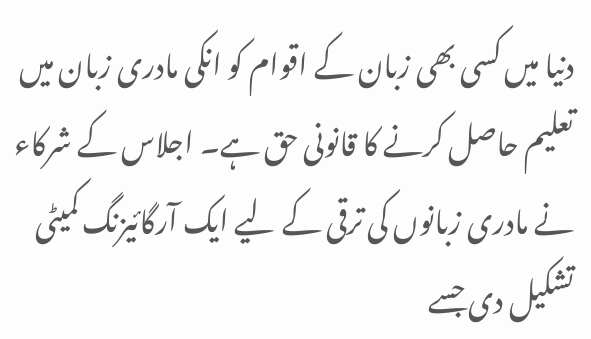دنیا میں کسی بھی زبان کے اقوام کو انکی مادری زبان میں تعلیم حاصل کرنے کا قانونی حق ہے۔ اجلاس کے شرکاء نے مادری زبانوں کی ترقی کے لیے ایک آرگائیزنگ کمیٹی تشکیل دی جسے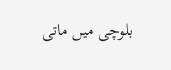بلوچی میں ماتی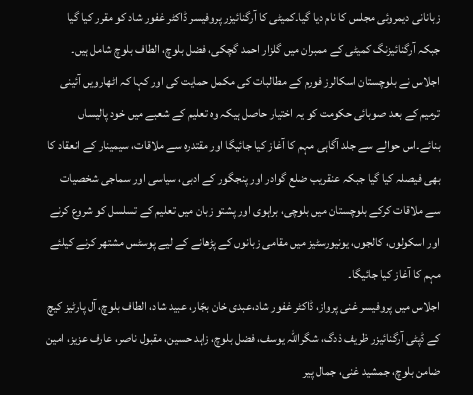زبانانی دیمروئی مجلس کا نام دیا گیا۔کمیٹی کا آرگنائیزر پروفیسر ڈاکٹر غفور شاد کو مقرر کیا گیا جبکہ آرگنائیزنگ کمیٹی کے ممبران میں گلزار احمد گچکی، فضل بلوچ، الطاف بلوچ شامل ہیں۔
اجلاس نے بلوچستان اسکالرز فورم کے مطالبات کی مکمل حمایت کی اور کہا کہ اٹھارویں آئینی ترمیم کے بعد صوبائی حکومت کو یہ اختیار حاصل ہیکہ وہ تعلیم کے شعبے میں خود پالیساں بنائے۔اس حوالے سے جلد آگاہی مہم کا آغاز کیا جائیگا اور مقتدرہ سے ملاقات، سیمینار کے انعقاد کا بھی فیصلہ کیا گیا جبکہ عنقریب ضلع گوادر اور پنجگور کے ادبی، سیاسی اور سماجی شخصیات سے ملاقات کرکے بلوچستان میں بلوچی، براہوی اور پشتو زبان میں تعلیم کے تسلسل کو شروع کرنے اور اسکولوں، کالجوں، یونیورسٹیز میں مقامی زبانوں کے پڑھانے کے لیے پوسٹس مشتھر کرنے کیلئے مہم کا آغاز کیا جائیگا۔
اجلاس میں پروفیسر غنی پرواز، ڈاکٹر غفور شاد،عبدی خان بجّار، عبید شاد، الطاف بلوچ، آل پارٹیز کیچ کے ڈپٹی آرگنائیزر ظریف ذدگ، شگراللہ یوسف، فضل بلوچ، زاہد حسین، مقبول ناصر، عارف عزیز، امین ضامن بلوچ، جمشید غنی، جمال پیر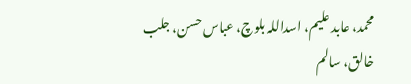محمد، عابد علیم، اسداللہ بلوچ، عباس حسن، جلب خالق، سالم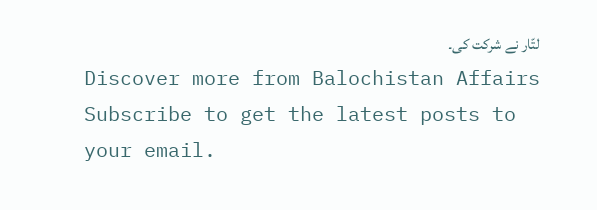لتّار نے شرکت کی۔
Discover more from Balochistan Affairs
Subscribe to get the latest posts to your email.